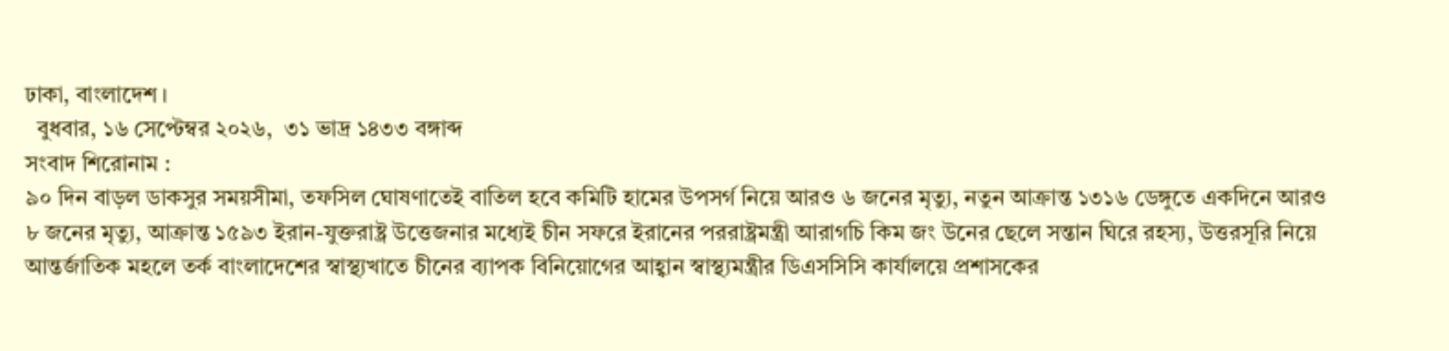ঢাকা, বাংলাদেশ ।
  বুধবার, ১৬ সেপ্টেম্বর ২০২৬,  ৩১ ভাদ্র ১৪৩৩ বঙ্গাব্দ
সংবাদ শিরোনাম :
৯০ দিন বাড়ল ডাকসুর সময়সীমা, তফসিল ঘোষণাতেই বাতিল হবে কমিটি হামের উপসর্গ নিয়ে আরও ৬ জনের মৃত্যু, নতুন আক্রান্ত ১৩১৬ ডেঙ্গুতে একদিনে আরও ৮ জনের মৃত্যু, আক্রান্ত ১৫৯৩ ইরান-যুক্তরাষ্ট্র উত্তেজনার মধ্যেই চীন সফরে ইরানের পররাষ্ট্রমন্ত্রী আরাগচি কিম জং উনের ছেলে সন্তান ঘিরে রহস্য, উত্তরসূরি নিয়ে আন্তর্জাতিক মহলে তর্ক বাংলাদেশের স্বাস্থ্যখাতে চীনের ব্যাপক বিনিয়োগের আহ্বান স্বাস্থ্যমন্ত্রীর ডিএসসিসি কার্যালয়ে প্রশাসকের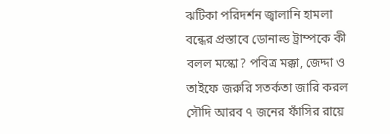ঝটিকা পরিদর্শন জ্বালানি হামলা বন্ধের প্রস্তাবে ডোনাল্ড ট্রাম্পকে কী বলল মস্কো? পবিত্র মক্কা, জেদ্দা ও তাইফে জরুরি সতর্কতা জারি করল সৌদি আরব ৭ জনের ফাঁসির রায়ে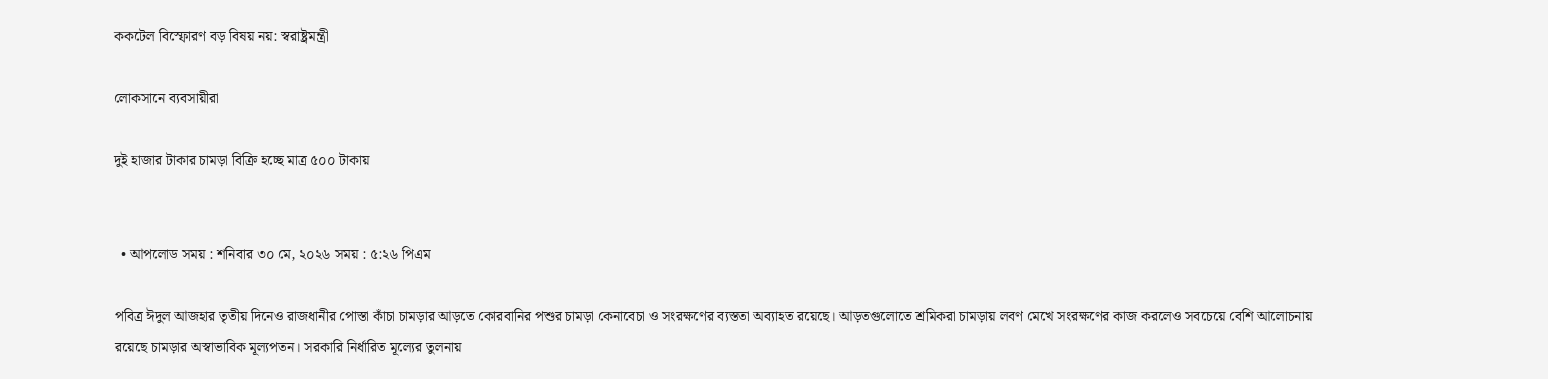ককটেল বিস্ফোরণ বড় বিষয় নয়: স্বরাষ্ট্রমন্ত্রী

লোকসানে ব্যবসায়ীরা

দুই হাজার টাকার চামড়া বিক্রি হচ্ছে মাত্র ৫০০ টাকায়


  • আপলোড সময় : শনিবার ৩০ মে, ২০২৬ সময় : ৫:২৬ পিএম

পবিত্র ঈদুল আজহার তৃতীয় দিনেও রাজধানীর পোস্তা কাঁচা চামড়ার আড়তে কোরবানির পশুর চামড়া কেনাবেচা ও সংরক্ষণের ব্যস্ততা অব্যাহত রয়েছে। আড়তগুলোতে শ্রমিকরা চামড়ায় লবণ মেখে সংরক্ষণের কাজ করলেও সবচেয়ে বেশি আলোচনায় রয়েছে চামড়ার অস্বাভাবিক মূল্যপতন। সরকারি নির্ধারিত মূল্যের তুলনায়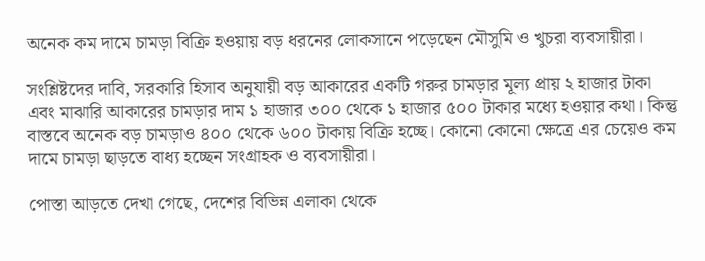অনেক কম দামে চামড়া বিক্রি হওয়ায় বড় ধরনের লোকসানে পড়েছেন মৌসুমি ও খুচরা ব্যবসায়ীরা।

সংশ্লিষ্টদের দাবি, সরকারি হিসাব অনুযায়ী বড় আকারের একটি গরুর চামড়ার মূল্য প্রায় ২ হাজার টাকা এবং মাঝারি আকারের চামড়ার দাম ১ হাজার ৩০০ থেকে ১ হাজার ৫০০ টাকার মধ্যে হওয়ার কথা। কিন্তু বাস্তবে অনেক বড় চামড়াও ৪০০ থেকে ৬০০ টাকায় বিক্রি হচ্ছে। কোনো কোনো ক্ষেত্রে এর চেয়েও কম দামে চামড়া ছাড়তে বাধ্য হচ্ছেন সংগ্রাহক ও ব্যবসায়ীরা।

পোস্তা আড়তে দেখা গেছে, দেশের বিভিন্ন এলাকা থেকে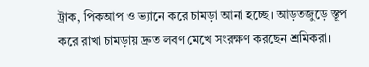ট্রাক, পিকআপ ও ভ্যানে করে চামড়া আনা হচ্ছে। আড়তজুড়ে স্তূপ করে রাখা চামড়ায় দ্রুত লবণ মেখে সংরক্ষণ করছেন শ্রমিকরা।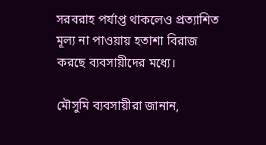সরবরাহ পর্যাপ্ত থাকলেও প্রত্যাশিত মূল্য না পাওয়ায় হতাশা বিরাজ করছে ব্যবসায়ীদের মধ্যে।

মৌসুমি ব্যবসায়ীরা জানান,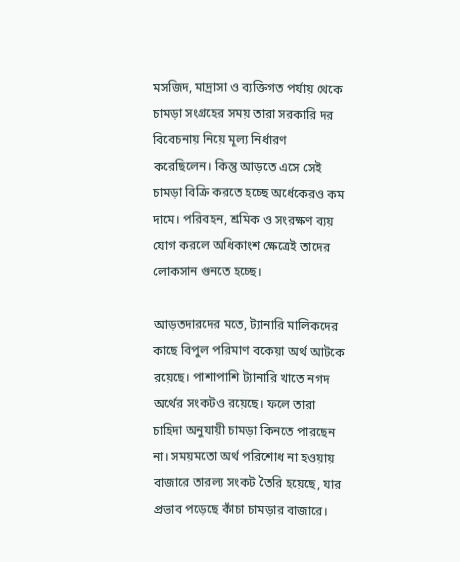মসজিদ, মাদ্রাসা ও ব্যক্তিগত পর্যায় থেকে চামড়া সংগ্রহের সময় তারা সরকারি দর বিবেচনায় নিয়ে মূল্য নির্ধারণ করেছিলেন। কিন্তু আড়তে এসে সেই চামড়া বিক্রি করতে হচ্ছে অর্ধেকেরও কম দামে। পরিবহন, শ্রমিক ও সংরক্ষণ ব্যয় যোগ করলে অধিকাংশ ক্ষেত্রেই তাদের লোকসান গুনতে হচ্ছে।

আড়তদারদের মতে, ট্যানারি মালিকদের কাছে বিপুল পরিমাণ বকেয়া অর্থ আটকে রয়েছে। পাশাপাশি ট্যানারি খাতে নগদ অর্থের সংকটও রয়েছে। ফলে তারা চাহিদা অনুযায়ী চামড়া কিনতে পারছেন না। সময়মতো অর্থ পরিশোধ না হওয়ায় বাজারে তারল্য সংকট তৈরি হয়েছে, যার প্রভাব পড়েছে কাঁচা চামড়ার বাজারে।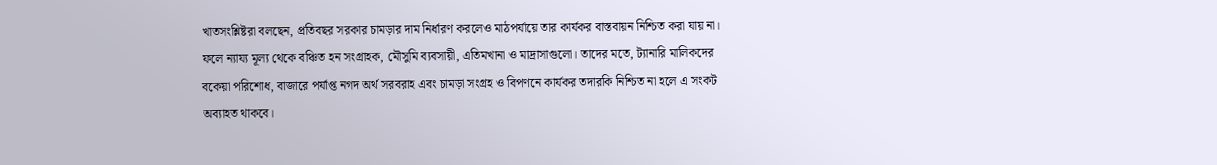খাতসংশ্লিষ্টরা বলছেন, প্রতিবছর সরকার চামড়ার দাম নির্ধারণ করলেও মাঠপর্যায়ে তার কার্যকর বাস্তবায়ন নিশ্চিত করা যায় না। ফলে ন্যায্য মূল্য থেকে বঞ্চিত হন সংগ্রাহক, মৌসুমি ব্যবসায়ী, এতিমখানা ও মাদ্রাসাগুলো। তাদের মতে, ট্যানারি মালিকদের বকেয়া পরিশোধ, বাজারে পর্যাপ্ত নগদ অর্থ সরবরাহ এবং চামড়া সংগ্রহ ও বিপণনে কার্যকর তদারকি নিশ্চিত না হলে এ সংকট অব্যাহত থাকবে।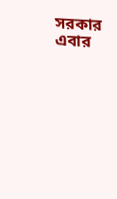সরকার এবার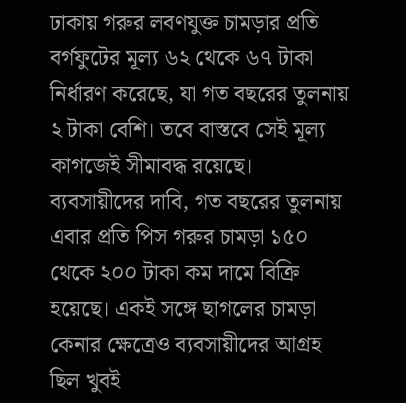ঢাকায় গরুর লবণযুক্ত চামড়ার প্রতি বর্গফুটের মূল্য ৬২ থেকে ৬৭ টাকা নির্ধারণ করেছে, যা গত বছরের তুলনায় ২ টাকা বেশি। তবে বাস্তবে সেই মূল্য কাগজেই সীমাবদ্ধ রয়েছে। ব্যবসায়ীদের দাবি, গত বছরের তুলনায় এবার প্রতি পিস গরুর চামড়া ১৫০ থেকে ২০০ টাকা কম দামে বিক্রি হয়েছে। একই সঙ্গে ছাগলের চামড়া কেনার ক্ষেত্রেও ব্যবসায়ীদের আগ্রহ ছিল খুবই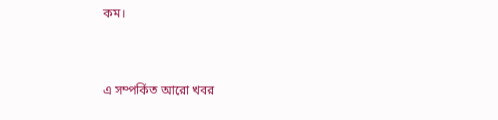কম।


এ সম্পর্কিত আরো খবর